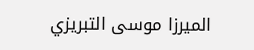الميرزا موسى التبريزي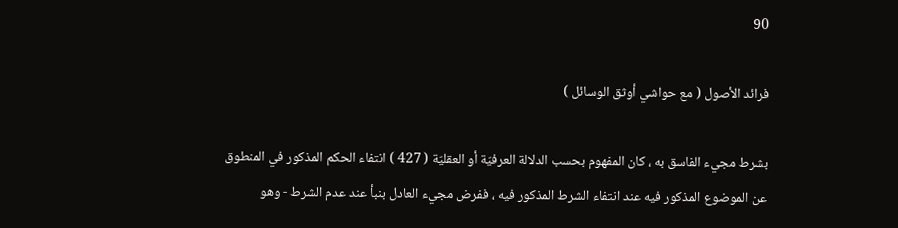90

فرائد الأصول ( مع حواشي أوثق الوسائل )

بشرط مجيء الفاسق به ، كان المفهوم بحسب الدلالة العرفيّة أو العقليّة ( 427 ) انتفاء الحكم المذكور في المنطوق عن الموضوع المذكور فيه عند انتفاء الشرط المذكور فيه ، ففرض مجيء العادل بنبأ عند عدم الشرط - وهو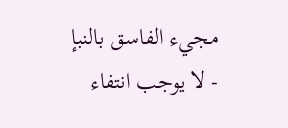مجيء الفاسق بالنبإ - لا يوجب انتفاء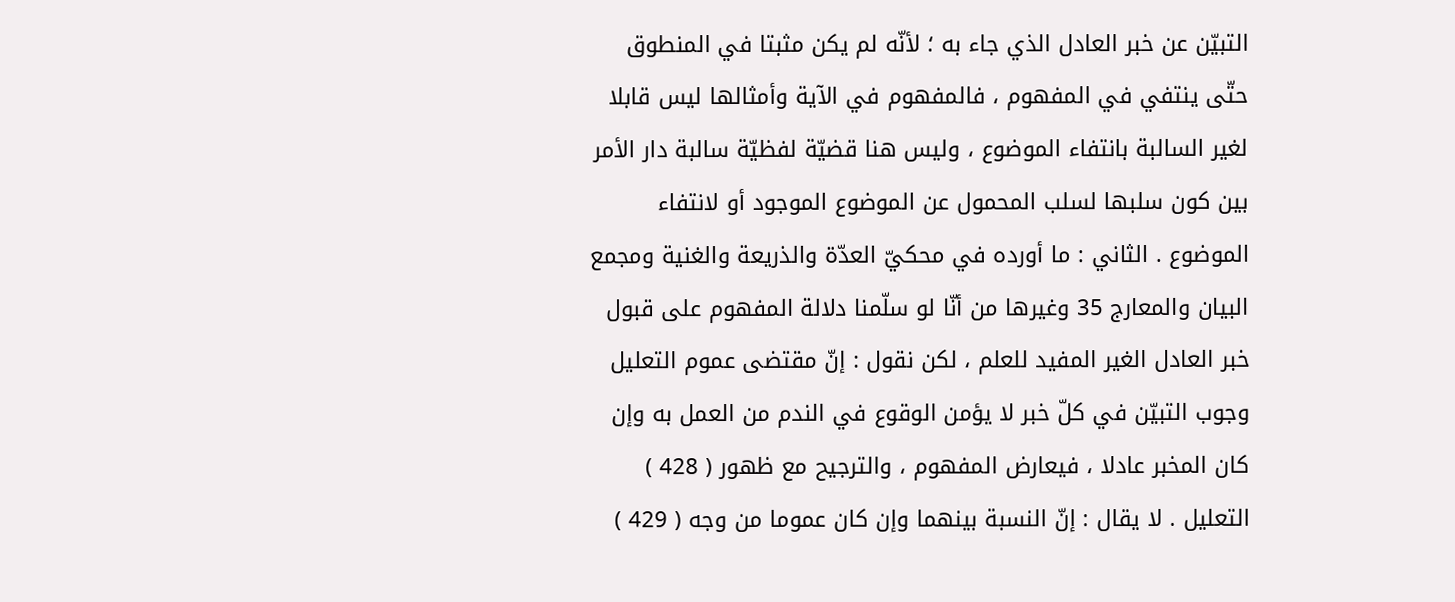التبيّن عن خبر العادل الذي جاء به ؛ لأنّه لم يكن مثبتا في المنطوق حتّى ينتفي في المفهوم ، فالمفهوم في الآية وأمثالها ليس قابلا لغير السالبة بانتفاء الموضوع ، وليس هنا قضيّة لفظيّة سالبة دار الأمر بين كون سلبها لسلب المحمول عن الموضوع الموجود أو لانتفاء الموضوع . الثاني : ما أورده في محكيّ العدّة والذريعة والغنية ومجمع البيان والمعارج 35 وغيرها من أنّا لو سلّمنا دلالة المفهوم على قبول خبر العادل الغير المفيد للعلم ، لكن نقول : إنّ مقتضى عموم التعليل وجوب التبيّن في كلّ خبر لا يؤمن الوقوع في الندم من العمل به وإن كان المخبر عادلا ، فيعارض المفهوم ، والترجيح مع ظهور ( 428 ) التعليل . لا يقال : إنّ النسبة بينهما وإن كان عموما من وجه ( 429 )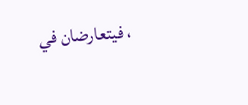، فيتعارضان في